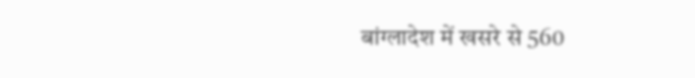बांग्लादेश में खसरे से 560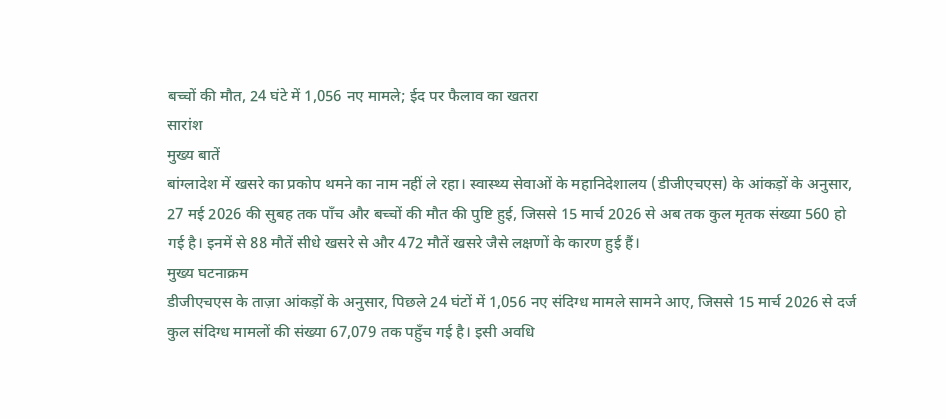बच्चों की मौत, 24 घंटे में 1,056 नए मामले; ईद पर फैलाव का खतरा
सारांश
मुख्य बातें
बांग्लादेश में खसरे का प्रकोप थमने का नाम नहीं ले रहा। स्वास्थ्य सेवाओं के महानिदेशालय (डीजीएचएस) के आंकड़ों के अनुसार, 27 मई 2026 की सुबह तक पाँच और बच्चों की मौत की पुष्टि हुई, जिससे 15 मार्च 2026 से अब तक कुल मृतक संख्या 560 हो गई है। इनमें से 88 मौतें सीधे खसरे से और 472 मौतें खसरे जैसे लक्षणों के कारण हुई हैं।
मुख्य घटनाक्रम
डीजीएचएस के ताज़ा आंकड़ों के अनुसार, पिछले 24 घंटों में 1,056 नए संदिग्ध मामले सामने आए, जिससे 15 मार्च 2026 से दर्ज कुल संदिग्ध मामलों की संख्या 67,079 तक पहुँच गई है। इसी अवधि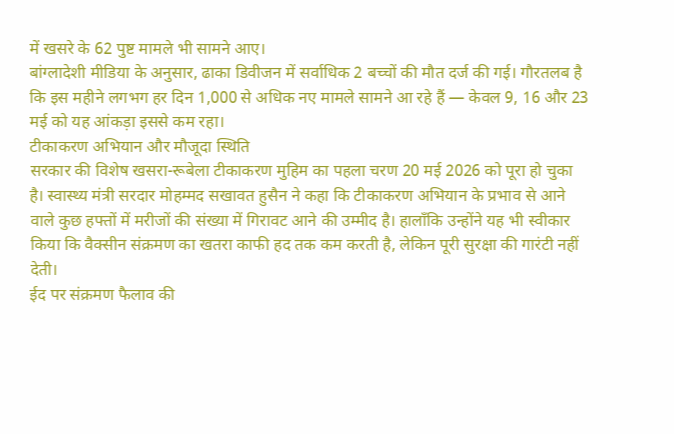में खसरे के 62 पुष्ट मामले भी सामने आए।
बांग्लादेशी मीडिया के अनुसार, ढाका डिवीजन में सर्वाधिक 2 बच्चों की मौत दर्ज की गई। गौरतलब है कि इस महीने लगभग हर दिन 1,000 से अधिक नए मामले सामने आ रहे हैं — केवल 9, 16 और 23 मई को यह आंकड़ा इससे कम रहा।
टीकाकरण अभियान और मौजूदा स्थिति
सरकार की विशेष खसरा-रूबेला टीकाकरण मुहिम का पहला चरण 20 मई 2026 को पूरा हो चुका है। स्वास्थ्य मंत्री सरदार मोहम्मद सखावत हुसैन ने कहा कि टीकाकरण अभियान के प्रभाव से आने वाले कुछ हफ्तों में मरीजों की संख्या में गिरावट आने की उम्मीद है। हालाँकि उन्होंने यह भी स्वीकार किया कि वैक्सीन संक्रमण का खतरा काफी हद तक कम करती है, लेकिन पूरी सुरक्षा की गारंटी नहीं देती।
ईद पर संक्रमण फैलाव की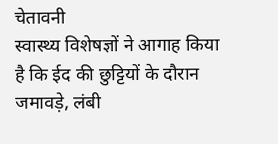चेतावनी
स्वास्थ्य विशेषज्ञों ने आगाह किया है कि ईद की छुट्टियों के दौरान जमावड़े, लंबी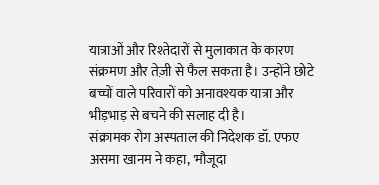यात्राओं और रिश्तेदारों से मुलाकात के कारण संक्रमण और तेज़ी से फैल सकता है। उन्होंने छोटे बच्चों वाले परिवारों को अनावश्यक यात्रा और भीड़भाड़ से बचने की सलाह दी है।
संक्रामक रोग अस्पताल की निदेशक डॉ. एफए असमा खानम ने कहा, 'मौजूदा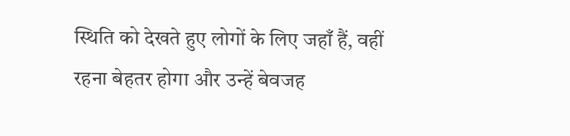स्थिति को देखते हुए लोगों के लिए जहाँ हैं, वहीं रहना बेहतर होगा और उन्हें बेवजह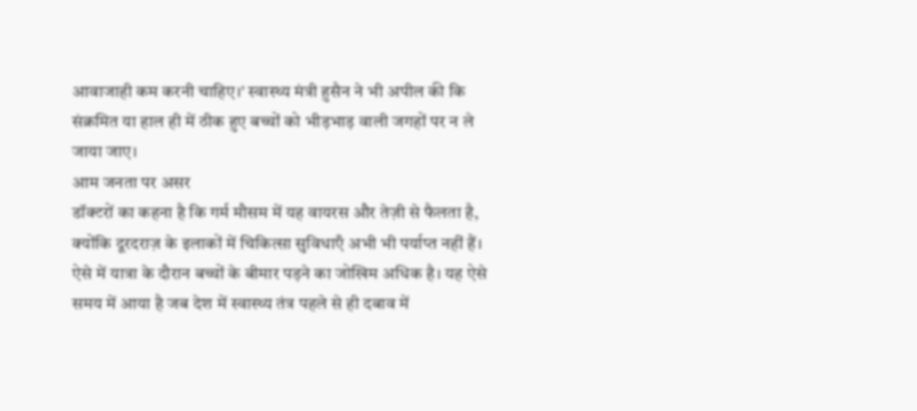आवाजाही कम करनी चाहिए।' स्वास्थ्य मंत्री हुसैन ने भी अपील की कि संक्रमित या हाल ही में ठीक हुए बच्चों को भीड़भाड़ वाली जगहों पर न ले जाया जाए।
आम जनता पर असर
डॉक्टरों का कहना है कि गर्म मौसम में यह वायरस और तेज़ी से फैलता है, क्योंकि दूरदराज़ के इलाकों में चिकित्सा सुविधाएँ अभी भी पर्याप्त नहीं हैं। ऐसे में यात्रा के दौरान बच्चों के बीमार पड़ने का जोखिम अधिक है। यह ऐसे समय में आया है जब देश में स्वास्थ्य तंत्र पहले से ही दबाव में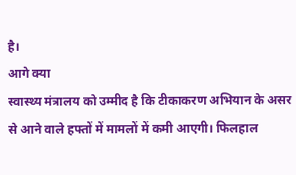है।
आगे क्या
स्वास्थ्य मंत्रालय को उम्मीद है कि टीकाकरण अभियान के असर से आने वाले हफ्तों में मामलों में कमी आएगी। फिलहाल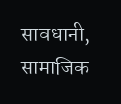सावधानी, सामाजिक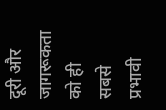दूरी और जागरूकता को ही सबसे प्रभावी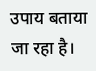उपाय बताया जा रहा है।